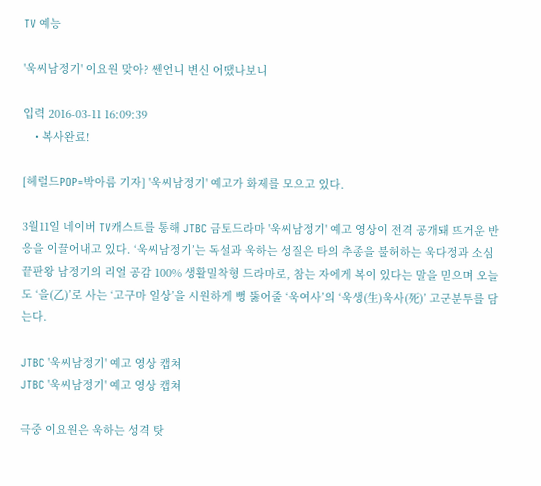TV 예능

'욱씨남정기' 이요원 맞아? 쎈언니 변신 어땠나보니

입력 2016-03-11 16:09:39
    • 복사완료!

[헤럴드POP=박아름 기자] '욱씨남정기' 예고가 화제를 모으고 있다.

3월11일 네이버 TV캐스트를 통해 JTBC 금토드라마 '욱씨남정기' 예고 영상이 전격 공개돼 뜨거운 반응을 이끌어내고 있다. ‘욱씨남정기’는 독설과 욱하는 성질은 타의 추종을 불허하는 욱다정과 소심끝판왕 남정기의 리얼 공감 100% 생활밀착형 드라마로, 참는 자에게 복이 있다는 말을 믿으며 오늘도 ‘을(乙)’로 사는 ‘고구마 일상’을 시원하게 뻥 뚫어줄 ‘욱여사’의 ‘욱생(生)욱사(死)’ 고군분투를 담는다.

JTBC '욱씨남정기' 예고 영상 캡쳐
JTBC '욱씨남정기' 예고 영상 캡쳐

극중 이요원은 욱하는 성격 탓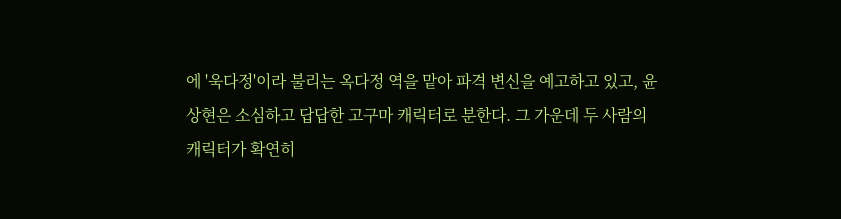에 '욱다정'이라 불리는 옥다정 역을 맡아 파격 변신을 예고하고 있고, 윤상현은 소심하고 답답한 고구마 캐릭터로 분한다. 그 가운데 두 사람의 캐릭터가 확연히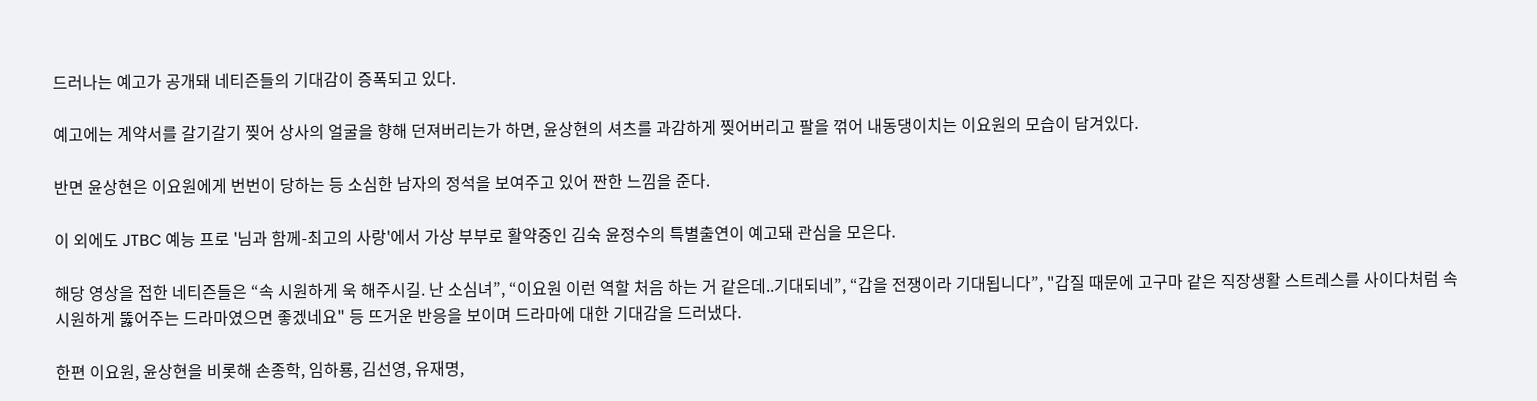드러나는 예고가 공개돼 네티즌들의 기대감이 증폭되고 있다.

예고에는 계약서를 갈기갈기 찢어 상사의 얼굴을 향해 던져버리는가 하면, 윤상현의 셔츠를 과감하게 찢어버리고 팔을 꺾어 내동댕이치는 이요원의 모습이 담겨있다.

반면 윤상현은 이요원에게 번번이 당하는 등 소심한 남자의 정석을 보여주고 있어 짠한 느낌을 준다.

이 외에도 JTBC 예능 프로 '님과 함께-최고의 사랑'에서 가상 부부로 활약중인 김숙 윤정수의 특별출연이 예고돼 관심을 모은다.

해당 영상을 접한 네티즌들은 “속 시원하게 욱 해주시길. 난 소심녀”, “이요원 이런 역할 처음 하는 거 같은데..기대되네”, “갑을 전쟁이라 기대됩니다”, "갑질 때문에 고구마 같은 직장생활 스트레스를 사이다처럼 속 시원하게 뚫어주는 드라마였으면 좋겠네요" 등 뜨거운 반응을 보이며 드라마에 대한 기대감을 드러냈다.

한편 이요원, 윤상현을 비롯해 손종학, 임하룡, 김선영, 유재명,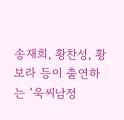송재희, 황찬성, 황보라 등이 출연하는 ‘욱씨남정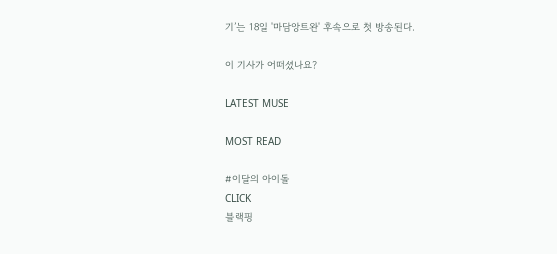기’는 18일 '마담앙트완' 후속으로 첫 방송된다.

이 기사가 어떠셨나요?

LATEST MUSE

MOST READ

#이달의 아이돌
CLICK
블랙핑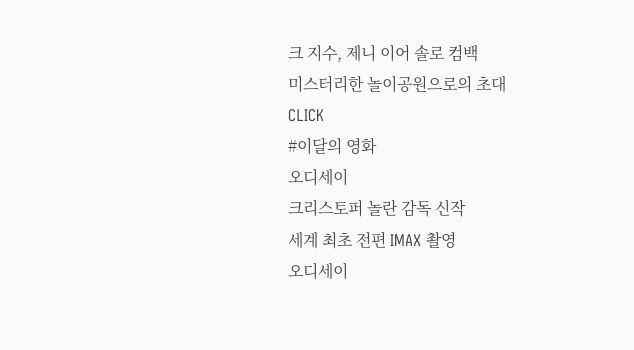크 지수, 제니 이어 솔로 컴백
미스터리한 놀이공원으로의 초대
CLICK
#이달의 영화
오디세이
크리스토퍼 놀란 감독 신작
세계 최초 전편 IMAX 촬영
오디세이